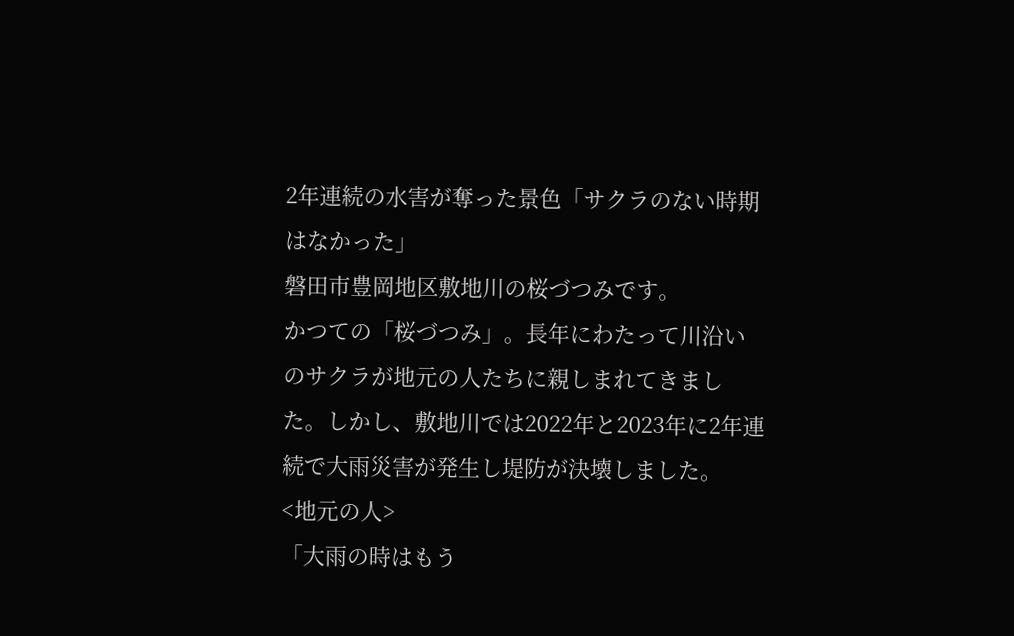2年連続の水害が奪った景色「サクラのない時期はなかった」
磐田市豊岡地区敷地川の桜づつみです。
かつての「桜づつみ」。長年にわたって川沿いのサクラが地元の人たちに親しまれてきました。しかし、敷地川では2022年と2023年に2年連続で大雨災害が発生し堤防が決壊しました。
<地元の人>
「大雨の時はもう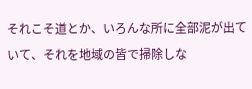それこそ道とか、いろんな所に全部泥が出ていて、それを地域の皆で掃除しな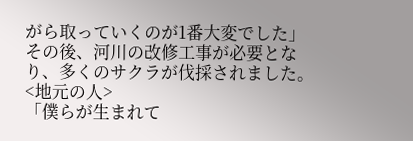がら取っていくのが1番大変でした」
その後、河川の改修工事が必要となり、多くのサクラが伐採されました。
<地元の人>
「僕らが生まれて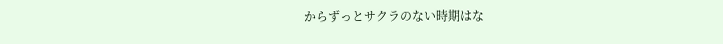からずっとサクラのない時期はな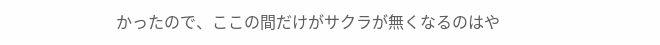かったので、ここの間だけがサクラが無くなるのはや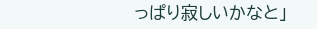っぱり寂しいかなと」